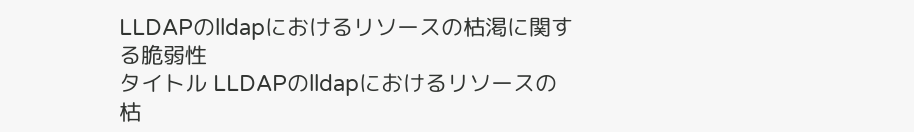LLDAPのlldapにおけるリソースの枯渇に関する脆弱性
タイトル LLDAPのlldapにおけるリソースの枯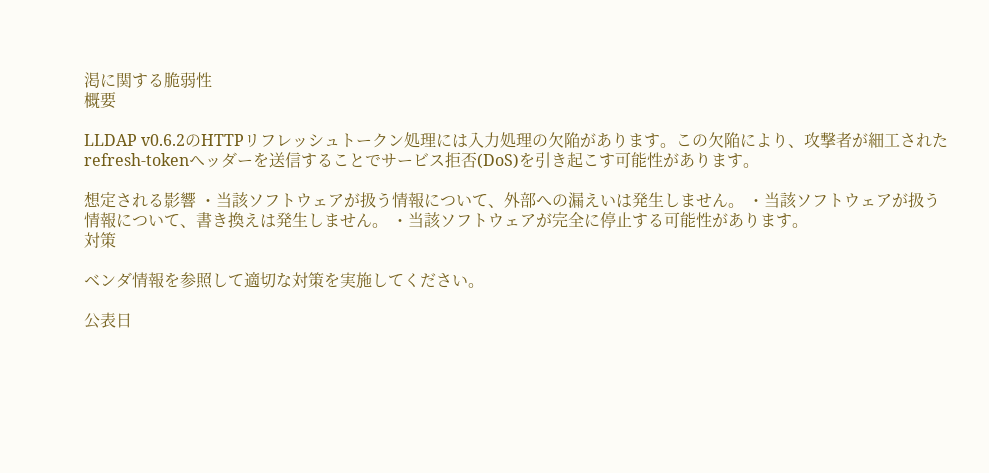渇に関する脆弱性
概要

LLDAP v0.6.2のHTTPリフレッシュトークン処理には入力処理の欠陥があります。この欠陥により、攻撃者が細工されたrefresh-tokenヘッダーを送信することでサービス拒否(DoS)を引き起こす可能性があります。

想定される影響 ・当該ソフトウェアが扱う情報について、外部への漏えいは発生しません。 ・当該ソフトウェアが扱う情報について、書き換えは発生しません。 ・当該ソフトウェアが完全に停止する可能性があります。
対策

ベンダ情報を参照して適切な対策を実施してください。

公表日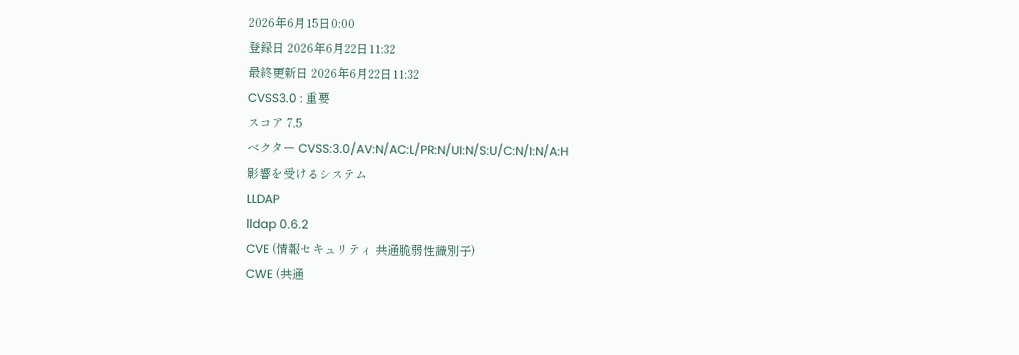2026年6月15日0:00
登録日 2026年6月22日11:32
最終更新日 2026年6月22日11:32
CVSS3.0 : 重要
スコア 7.5
ベクター CVSS:3.0/AV:N/AC:L/PR:N/UI:N/S:U/C:N/I:N/A:H
影響を受けるシステム
LLDAP
lldap 0.6.2
CVE (情報セキュリティ 共通脆弱性識別子)
CWE (共通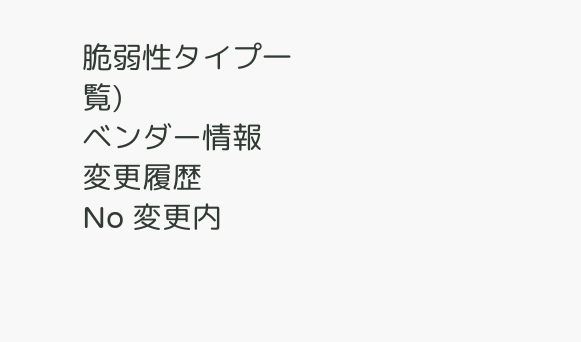脆弱性タイプ一覧)
ベンダー情報
変更履歴
No 変更内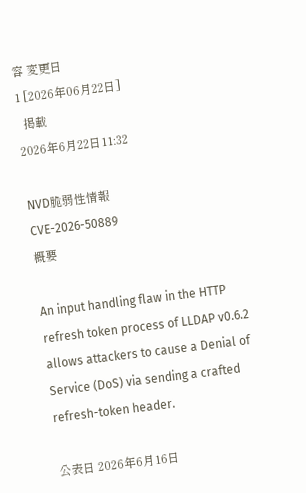容 変更日
1 [2026年06月22日]
  掲載
2026年6月22日11:32

NVD脆弱性情報
CVE-2026-50889
概要

An input handling flaw in the HTTP refresh token process of LLDAP v0.6.2 allows attackers to cause a Denial of Service (DoS) via sending a crafted refresh-token header.

公表日 2026年6月16日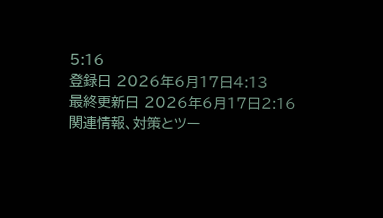5:16
登録日 2026年6月17日4:13
最終更新日 2026年6月17日2:16
関連情報、対策とツー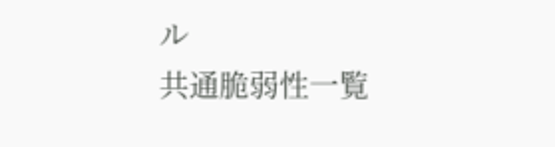ル
共通脆弱性一覧